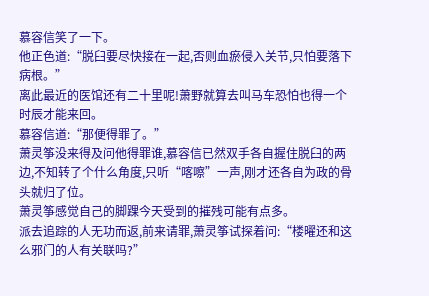慕容信笑了一下。
他正色道:“脱臼要尽快接在一起,否则血瘀侵入关节,只怕要落下病根。”
离此最近的医馆还有二十里呢!萧野就算去叫马车恐怕也得一个时辰才能来回。
慕容信道:“那便得罪了。”
萧灵筝没来得及问他得罪谁,慕容信已然双手各自握住脱臼的两边,不知转了个什么角度,只听“喀嚓”一声,刚才还各自为政的骨头就归了位。
萧灵筝感觉自己的脚踝今天受到的摧残可能有点多。
派去追踪的人无功而返,前来请罪,萧灵筝试探着问:“楼曜还和这么邪门的人有关联吗?”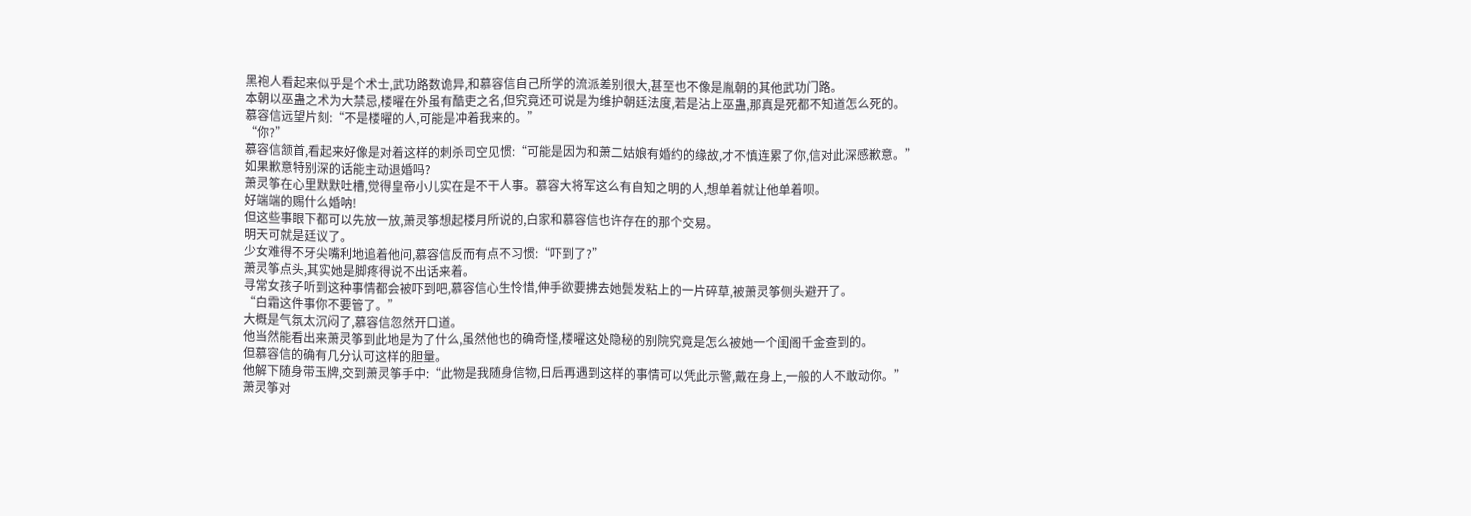黑袍人看起来似乎是个术士,武功路数诡异,和慕容信自己所学的流派差别很大,甚至也不像是胤朝的其他武功门路。
本朝以巫蛊之术为大禁忌,楼曜在外虽有酷吏之名,但究竟还可说是为维护朝廷法度,若是沾上巫蛊,那真是死都不知道怎么死的。
慕容信远望片刻:“不是楼曜的人,可能是冲着我来的。”
“你?”
慕容信颔首,看起来好像是对着这样的刺杀司空见惯:“可能是因为和萧二姑娘有婚约的缘故,才不慎连累了你,信对此深感歉意。”
如果歉意特别深的话能主动退婚吗?
萧灵筝在心里默默吐槽,觉得皇帝小儿实在是不干人事。慕容大将军这么有自知之明的人,想单着就让他单着呗。
好端端的赐什么婚呐!
但这些事眼下都可以先放一放,萧灵筝想起楼月所说的,白家和慕容信也许存在的那个交易。
明天可就是廷议了。
少女难得不牙尖嘴利地追着他问,慕容信反而有点不习惯:“吓到了?”
萧灵筝点头,其实她是脚疼得说不出话来着。
寻常女孩子听到这种事情都会被吓到吧,慕容信心生怜惜,伸手欲要拂去她鬓发粘上的一片碎草,被萧灵筝侧头避开了。
“白霜这件事你不要管了。”
大概是气氛太沉闷了,慕容信忽然开口道。
他当然能看出来萧灵筝到此地是为了什么,虽然他也的确奇怪,楼曜这处隐秘的别院究竟是怎么被她一个闺阁千金查到的。
但慕容信的确有几分认可这样的胆量。
他解下随身带玉牌,交到萧灵筝手中:“此物是我随身信物,日后再遇到这样的事情可以凭此示警,戴在身上,一般的人不敢动你。”
萧灵筝对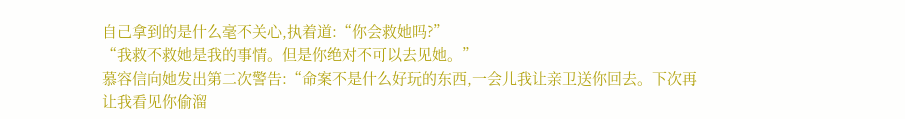自己拿到的是什么毫不关心,执着道:“你会救她吗?”
“我救不救她是我的事情。但是你绝对不可以去见她。”
慕容信向她发出第二次警告:“命案不是什么好玩的东西,一会儿我让亲卫送你回去。下次再让我看见你偷溜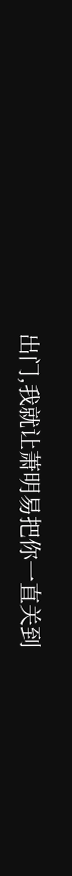出门,我就让萧明易把你一直关到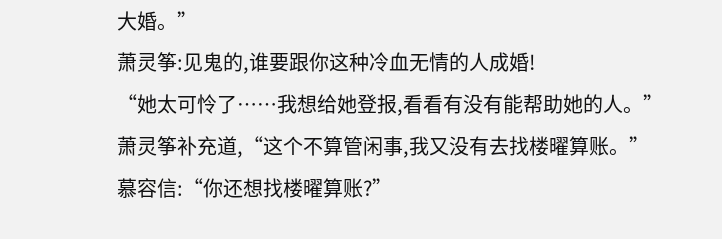大婚。”
萧灵筝:见鬼的,谁要跟你这种冷血无情的人成婚!
“她太可怜了……我想给她登报,看看有没有能帮助她的人。”
萧灵筝补充道,“这个不算管闲事,我又没有去找楼曜算账。”
慕容信:“你还想找楼曜算账?”